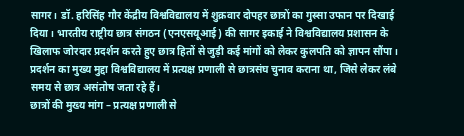सागर। डॉ. हरिसिंह गौर केंद्रीय विश्वविद्यालय में शुक्रवार दोपहर छात्रों का गुस्सा उफान पर दिखाई दिया। भारतीय राष्ट्रीय छात्र संगठन (एनएसयूआई) की सागर इकाई ने विश्वविद्यालय प्रशासन के खिलाफ जोरदार प्रदर्शन करते हुए छात्र हितों से जुड़ी कई मांगों को लेकर कुलपति को ज्ञापन सौंपा।
प्रदर्शन का मुख्य मुद्दा विश्वविद्यालय में प्रत्यक्ष प्रणाली से छात्रसंघ चुनाव कराना था, जिसे लेकर लंबे समय से छात्र असंतोष जता रहे हैं।
छात्रों की मुख्य मांग – प्रत्यक्ष प्रणाली से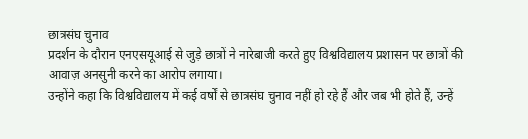छात्रसंघ चुनाव
प्रदर्शन के दौरान एनएसयूआई से जुड़े छात्रों ने नारेबाजी करते हुए विश्वविद्यालय प्रशासन पर छात्रों की आवाज़ अनसुनी करने का आरोप लगाया।
उन्होंने कहा कि विश्वविद्यालय में कई वर्षों से छात्रसंघ चुनाव नहीं हो रहे हैं और जब भी होते हैं, उन्हें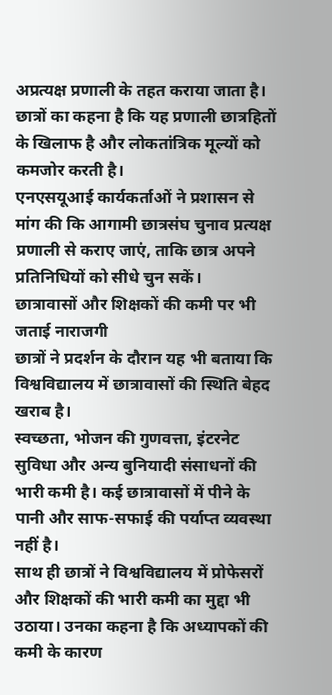अप्रत्यक्ष प्रणाली के तहत कराया जाता है। छात्रों का कहना है कि यह प्रणाली छात्रहितों के खिलाफ है और लोकतांत्रिक मूल्यों को कमजोर करती है।
एनएसयूआई कार्यकर्ताओं ने प्रशासन से मांग की कि आगामी छात्रसंघ चुनाव प्रत्यक्ष प्रणाली से कराए जाएं, ताकि छात्र अपने प्रतिनिधियों को सीधे चुन सकें।
छात्रावासों और शिक्षकों की कमी पर भी जताई नाराजगी
छात्रों ने प्रदर्शन के दौरान यह भी बताया कि विश्वविद्यालय में छात्रावासों की स्थिति बेहद खराब है।
स्वच्छता, भोजन की गुणवत्ता, इंटरनेट सुविधा और अन्य बुनियादी संसाधनों की भारी कमी है। कई छात्रावासों में पीने के पानी और साफ-सफाई की पर्याप्त व्यवस्था नहीं है।
साथ ही छात्रों ने विश्वविद्यालय में प्रोफेसरों और शिक्षकों की भारी कमी का मुद्दा भी उठाया। उनका कहना है कि अध्यापकों की कमी के कारण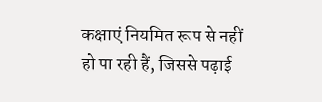कक्षाएं नियमित रूप से नहीं हो पा रही हैं, जिससे पढ़ाई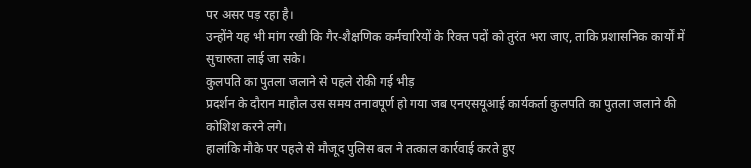पर असर पड़ रहा है।
उन्होंने यह भी मांग रखी कि गैर-शैक्षणिक कर्मचारियों के रिक्त पदों को तुरंत भरा जाए, ताकि प्रशासनिक कार्यों में सुचारुता लाई जा सके।
कुलपति का पुतला जलाने से पहले रोकी गई भीड़
प्रदर्शन के दौरान माहौल उस समय तनावपूर्ण हो गया जब एनएसयूआई कार्यकर्ता कुलपति का पुतला जलाने की कोशिश करने लगे।
हालांकि मौके पर पहले से मौजूद पुलिस बल ने तत्काल कार्रवाई करते हुए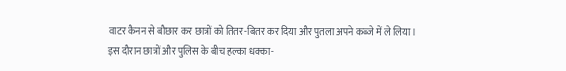वाटर कैनन से बौछार कर छात्रों को तितर-बितर कर दिया और पुतला अपने कब्जे में ले लिया।
इस दौरान छात्रों और पुलिस के बीच हल्का धक्का-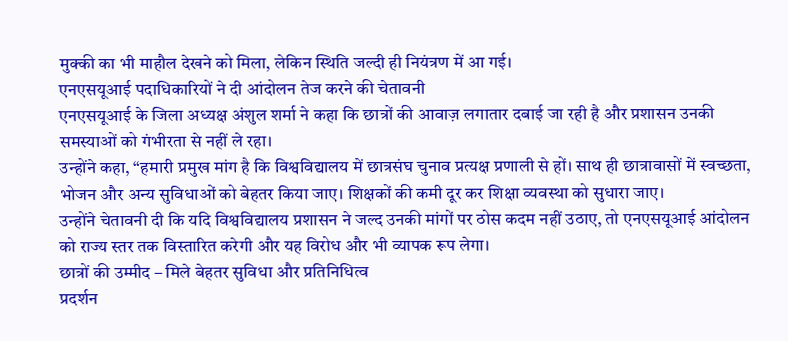मुक्की का भी माहौल देखने को मिला, लेकिन स्थिति जल्दी ही नियंत्रण में आ गई।
एनएसयूआई पदाधिकारियों ने दी आंदोलन तेज करने की चेतावनी
एनएसयूआई के जिला अध्यक्ष अंशुल शर्मा ने कहा कि छात्रों की आवाज़ लगातार दबाई जा रही है और प्रशासन उनकी समस्याओं को गंभीरता से नहीं ले रहा।
उन्होंने कहा, “हमारी प्रमुख मांग है कि विश्वविद्यालय में छात्रसंघ चुनाव प्रत्यक्ष प्रणाली से हों। साथ ही छात्रावासों में स्वच्छता, भोजन और अन्य सुविधाओं को बेहतर किया जाए। शिक्षकों की कमी दूर कर शिक्षा व्यवस्था को सुधारा जाए।
उन्होंने चेतावनी दी कि यदि विश्वविद्यालय प्रशासन ने जल्द उनकी मांगों पर ठोस कदम नहीं उठाए, तो एनएसयूआई आंदोलन को राज्य स्तर तक विस्तारित करेगी और यह विरोध और भी व्यापक रूप लेगा।
छात्रों की उम्मीद – मिले बेहतर सुविधा और प्रतिनिधित्व
प्रदर्शन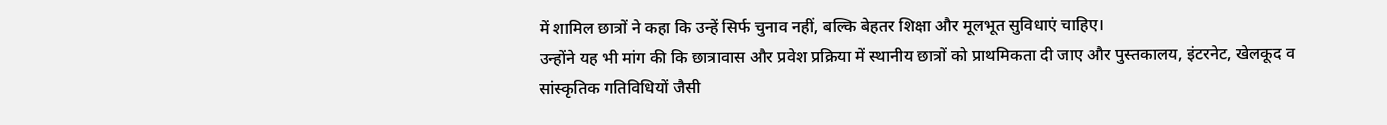में शामिल छात्रों ने कहा कि उन्हें सिर्फ चुनाव नहीं, बल्कि बेहतर शिक्षा और मूलभूत सुविधाएं चाहिए।
उन्होंने यह भी मांग की कि छात्रावास और प्रवेश प्रक्रिया में स्थानीय छात्रों को प्राथमिकता दी जाए और पुस्तकालय, इंटरनेट, खेलकूद व सांस्कृतिक गतिविधियों जैसी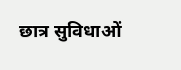छात्र सुविधाओं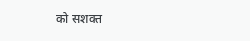को सशक्त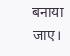बनाया जाए।